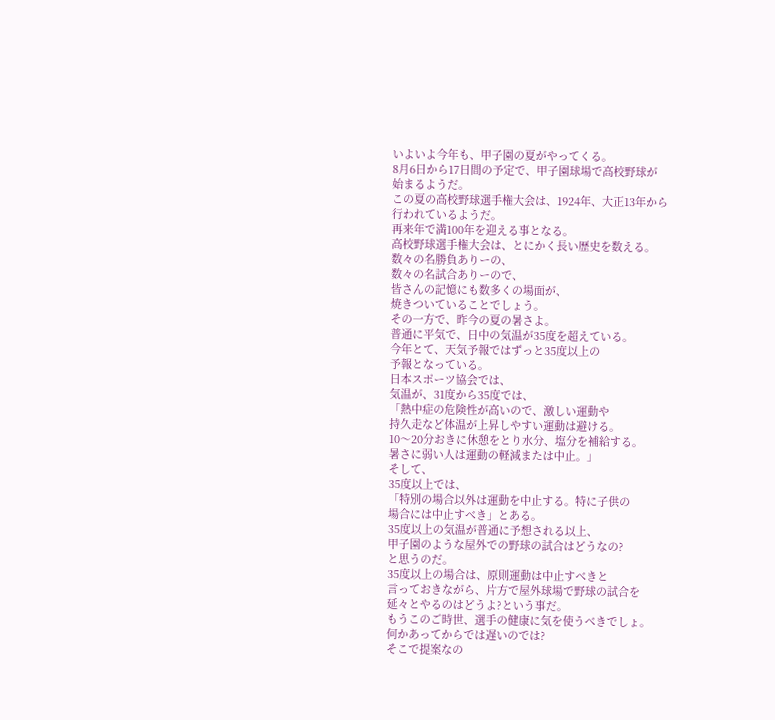いよいよ今年も、甲子園の夏がやってくる。
8月6日から17日間の予定で、甲子園球場で高校野球が
始まるようだ。
この夏の高校野球選手権大会は、1924年、大正13年から
行われているようだ。
再来年で満100年を迎える事となる。
高校野球選手権大会は、とにかく長い歴史を数える。
数々の名勝負ありーの、
数々の名試合ありーので、
皆さんの記憶にも数多くの場面が、
焼きついていることでしょう。
その一方で、昨今の夏の暑さよ。
普通に平気で、日中の気温が35度を超えている。
今年とて、天気予報ではずっと35度以上の
予報となっている。
日本スポーツ協会では、
気温が、31度から35度では、
「熱中症の危険性が高いので、激しい運動や
持久走など体温が上昇しやすい運動は避ける。
10〜20分おきに休憩をとり水分、塩分を補給する。
暑さに弱い人は運動の軽減または中止。」
そして、
35度以上では、
「特別の場合以外は運動を中止する。特に子供の
場合には中止すべき」とある。
35度以上の気温が普通に予想される以上、
甲子園のような屋外での野球の試合はどうなの?
と思うのだ。
35度以上の場合は、原則運動は中止すべきと
言っておきながら、片方で屋外球場で野球の試合を
延々とやるのはどうよ?という事だ。
もうこのご時世、選手の健康に気を使うべきでしょ。
何かあってからでは遅いのでは?
そこで提案なの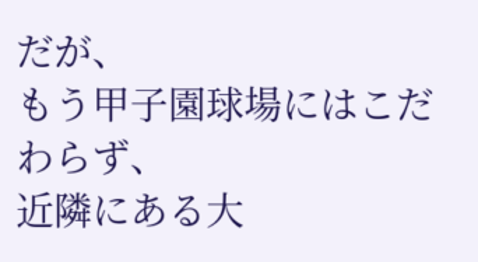だが、
もう甲子園球場にはこだわらず、
近隣にある大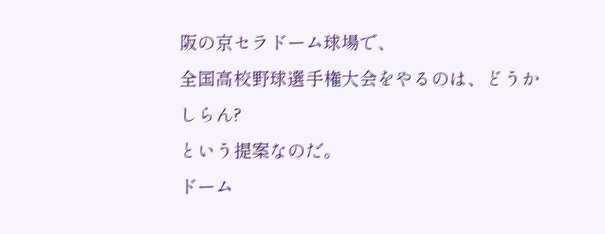阪の京セラドーム球場で、
全国高校野球選手権大会をやるのは、どうかしらん?
という提案なのだ。
ドーム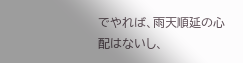でやれば、雨天順延の心配はないし、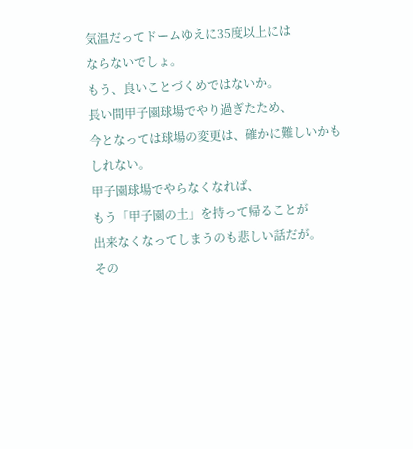気温だってドームゆえに35度以上には
ならないでしょ。
もう、良いことづくめではないか。
長い間甲子園球場でやり過ぎたため、
今となっては球場の変更は、確かに難しいかもしれない。
甲子園球場でやらなくなれば、
もう「甲子園の土」を持って帰ることが
出来なくなってしまうのも悲しい話だが。
その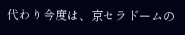代わり今度は、京セラドームの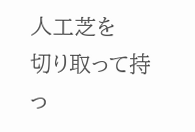人工芝を
切り取って持っ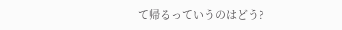て帰るっていうのはどう?